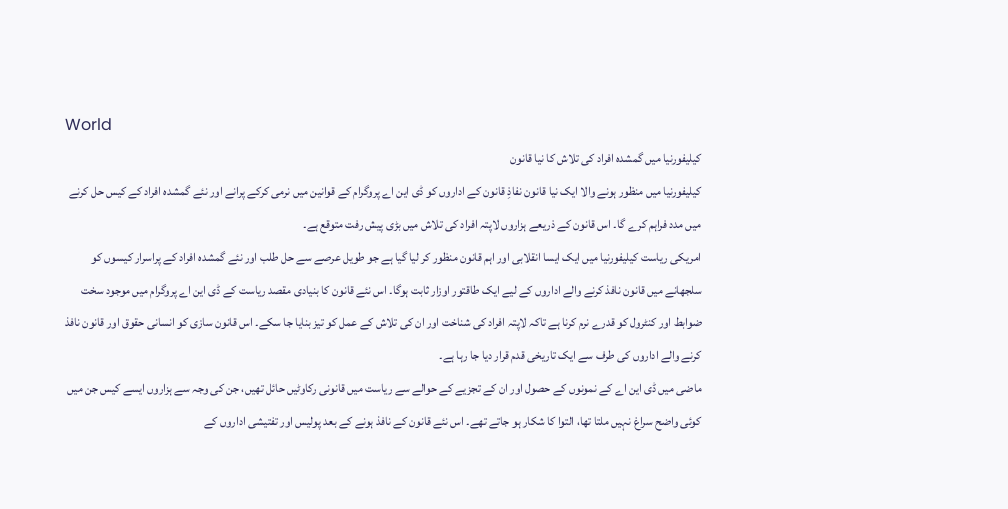World
کیلیفورنیا میں گمشدہ افراد کی تلاش کا نیا قانون
کیلیفورنیا میں منظور ہونے والا ایک نیا قانون نفاذِ قانون کے اداروں کو ڈی این اے پروگرام کے قوانین میں نرمی کرکے پرانے اور نئے گمشدہ افراد کے کیس حل کرنے میں مدد فراہم کرے گا۔ اس قانون کے ذریعے ہزاروں لاپتہ افراد کی تلاش میں بڑی پیش رفت متوقع ہے۔
امریکی ریاست کیلیفورنیا میں ایک ایسا انقلابی اور اہم قانون منظور کر لیا گیا ہے جو طویل عرصے سے حل طلب اور نئے گمشدہ افراد کے پراسرار کیسوں کو سلجھانے میں قانون نافذ کرنے والے اداروں کے لیے ایک طاقتور اوزار ثابت ہوگا۔ اس نئے قانون کا بنیادی مقصد ریاست کے ڈی این اے پروگرام میں موجود سخت ضوابط اور کنٹرول کو قدرے نرم کرنا ہے تاکہ لاپتہ افراد کی شناخت اور ان کی تلاش کے عمل کو تیز بنایا جا سکے۔ اس قانون سازی کو انسانی حقوق اور قانون نافذ کرنے والے اداروں کی طرف سے ایک تاریخی قدم قرار دیا جا رہا ہے۔
ماضی میں ڈی این اے کے نمونوں کے حصول اور ان کے تجزیے کے حوالے سے ریاست میں قانونی رکاوٹیں حائل تھیں، جن کی وجہ سے ہزاروں ایسے کیس جن میں کوئی واضح سراغ نہیں ملتا تھا، التوا کا شکار ہو جاتے تھے۔ اس نئے قانون کے نافذ ہونے کے بعد پولیس اور تفتیشی اداروں کے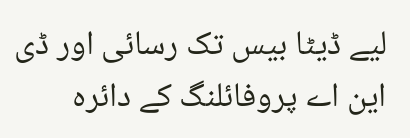لیے ڈیٹا بیس تک رسائی اور ڈی این اے پروفائلنگ کے دائرہ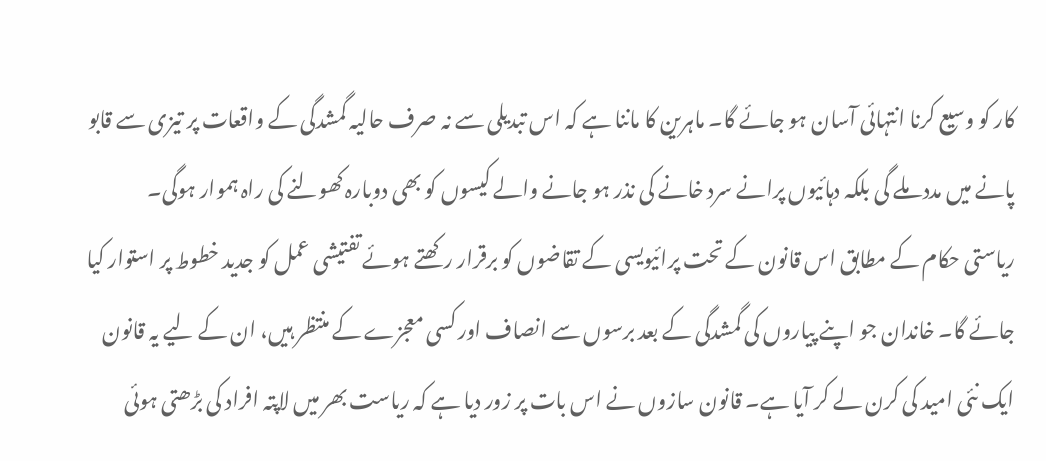کار کو وسیع کرنا انتہائی آسان ہو جائے گا۔ ماہرین کا ماننا ہے کہ اس تبدیلی سے نہ صرف حالیہ گمشدگی کے واقعات پر تیزی سے قابو پانے میں مدد ملے گی بلکہ دہائیوں پرانے سرد خانے کی نذر ہو جانے والے کیسوں کو بھی دوبارہ کھولنے کی راہ ہموار ہوگی۔
ریاستی حکام کے مطابق اس قانون کے تحت پرائیویسی کے تقاضوں کو برقرار رکھتے ہوئے تفتیشی عمل کو جدید خطوط پر استوار کیا جائے گا۔ خاندان جو اپنے پیاروں کی گمشدگی کے بعد برسوں سے انصاف اور کسی معجزے کے منتظر ہیں، ان کے لیے یہ قانون ایک نئی امید کی کرن لے کر آیا ہے۔ قانون سازوں نے اس بات پر زور دیا ہے کہ ریاست بھر میں لاپتہ افراد کی بڑھتی ہوئی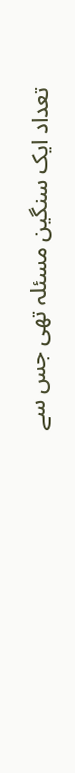تعداد ایک سنگین مسئلہ تھی جس سے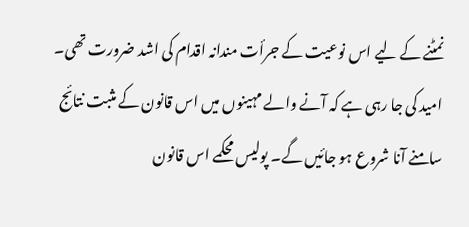نمٹنے کے لیے اس نوعیت کے جرأت مندانہ اقدام کی اشد ضرورت تھی۔
امید کی جا رہی ہے کہ آنے والے مہینوں میں اس قانون کے مثبت نتائج سامنے آنا شروع ہو جائیں گے۔ پولیس محکمے اس قانون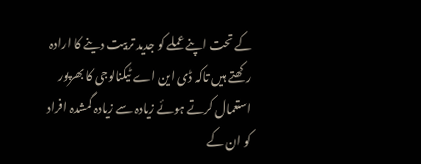کے تحت اپنے عملے کو جدید تربیت دینے کا ارادہ رکھتے ہیں تاکہ ڈی این اے ٹیکنالوجی کا بھرپور استعمال کرتے ہوئے زیادہ سے زیادہ گمشدہ افراد کو ان کے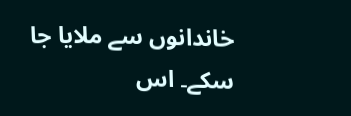خاندانوں سے ملایا جا سکے۔ اس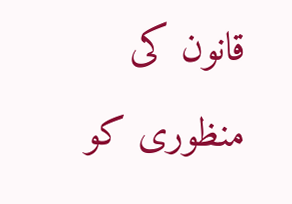قانون کی منظوری کو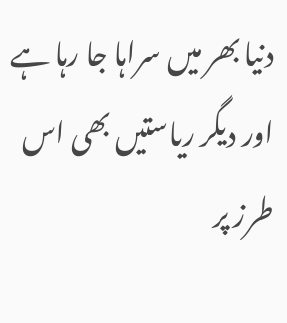دنیا بھر میں سراہا جا رہا ہے اور دیگر ریاستیں بھی اس طرز پر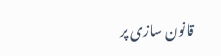قانون سازی پر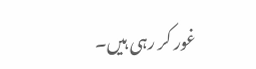غور کر رہی ہیں۔